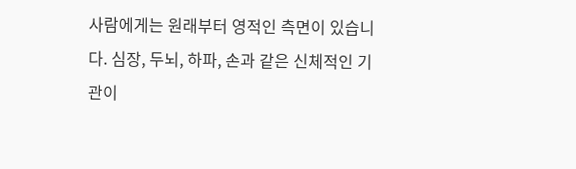사람에게는 원래부터 영적인 측면이 있습니다. 심장, 두뇌, 하파, 손과 같은 신체적인 기관이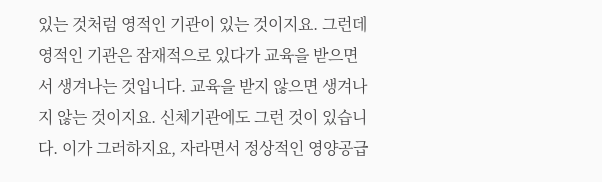있는 것처럼 영적인 기관이 있는 것이지요. 그런데 영적인 기관은 잠재적으로 있다가 교육을 받으면서 생겨나는 것입니다. 교육을 받지 않으면 생겨나지 않는 것이지요. 신체기관에도 그런 것이 있습니다. 이가 그러하지요, 자라면서 정상적인 영양공급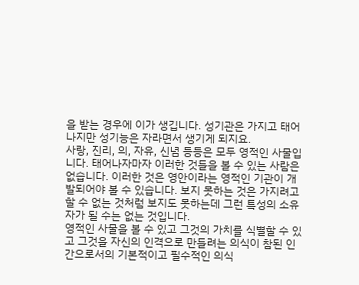을 받는 경우에 이가 생깁니다. 성기관은 가지고 태어나지만 성기능은 자라면서 생기게 되지요.
사랑, 진리, 의, 자유, 신념 등등은 모두 영적인 사물입니다. 태어나자마자 이러한 것들을 볼 수 있는 사람은 없습니다. 이러한 것은 영안이라는 영적인 기관이 개발되어야 볼 수 있습니다. 보지 못하는 것은 가지려고 할 수 없는 것처럼 보지도 못하는데 그런 특성의 소유자가 될 수는 없는 것입니다.
영적인 사물을 볼 수 있고 그것의 가치를 식별할 수 있고 그것을 자신의 인격으로 만들려는 의식이 참된 인간으로서의 기본적이고 필수적인 의식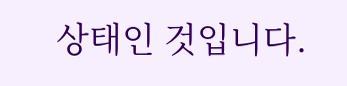상태인 것입니다.